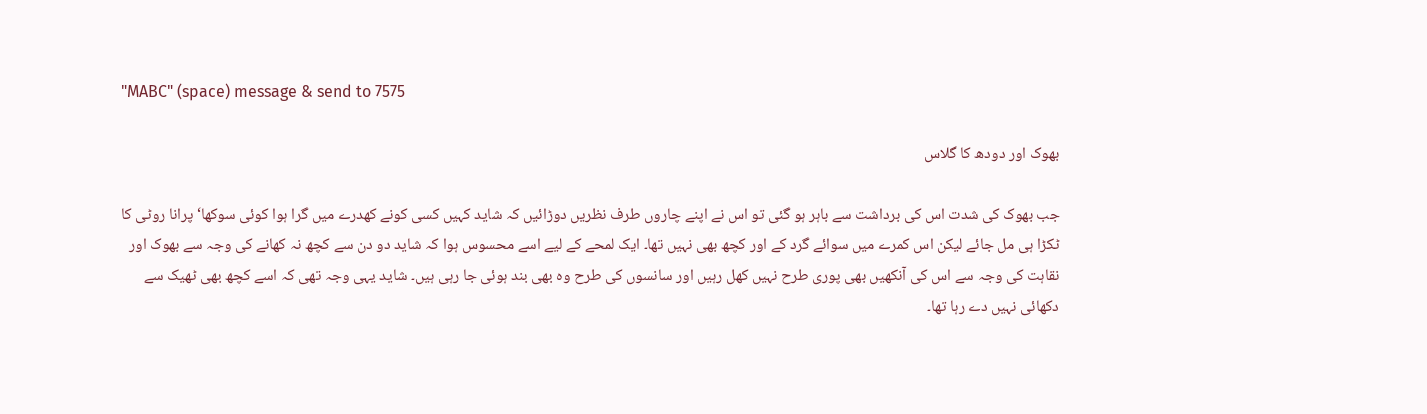"MABC" (space) message & send to 7575

بھوک اور دودھ کا گلاس

جب بھوک کی شدت اس کی برداشت سے باہر ہو گئی تو اس نے اپنے چاروں طرف نظریں دوڑائیں کہ شاید کہیں کسی کونے کھدرے میں گرا ہوا کوئی سوکھا‘ پرانا روٹی کا ٹکڑا ہی مل جائے لیکن اس کمرے میں سوائے گرد کے اور کچھ بھی نہیں تھا۔ ایک لمحے کے لیے اسے محسوس ہوا کہ شاید دو دن سے کچھ نہ کھانے کی وجہ سے بھوک اور نقاہت کی وجہ سے اس کی آنکھیں بھی پوری طرح نہیں کھل رہیں اور سانسوں کی طرح وہ بھی بند ہوئی جا رہی ہیں۔ شاید یہی وجہ تھی کہ اسے کچھ بھی ٹھیک سے دکھائی نہیں دے رہا تھا۔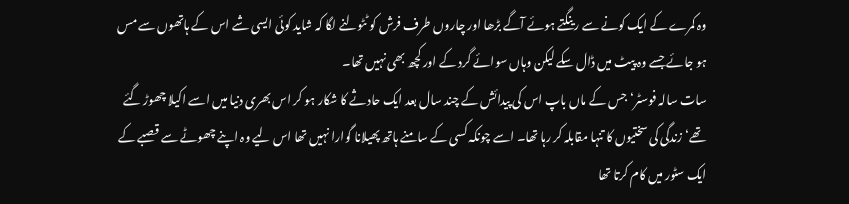وہ کمرے کے ایک کونے سے رینگتے ہوئے آگے بڑھا اور چاروں طرف فرش کو ٹٹولنے لگا کہ شاید کوئی ایسی شے اس کے ہاتھوں سے مس ہو جائے جسے وہ پیٹ میں ڈال سکے لیکن وہاں سوائے گرد کے اور کچھ بھی نہیں تھا۔
سات سالہ فوسٹر‘ جس کے ماں باپ اس کی پیدائش کے چند سال بعد ایک حادثے کا شکار ہو کر اس بھری دنیا میں اسے اکیلا چھوڑ گئے تھے‘ زندگی کی سختیوں کا تنہا مقابلہ کر رہا تھا۔ اسے چونکہ کسی کے سامنے ہاتھ پھیلانا گوارا نہیں تھا اس لیے وہ اپنے چھوٹے سے قصبے کے ایک سٹور میں کام کرتا تھا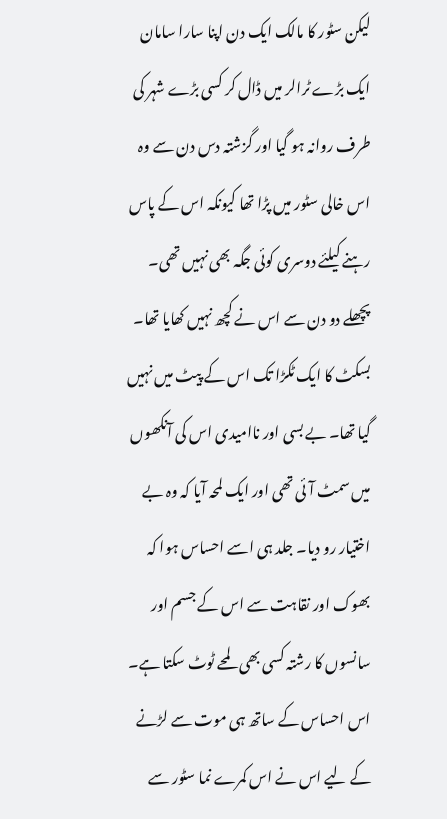لیکن سٹور کا مالک ایک دن اپنا سارا سامان ایک بڑے ٹرالر میں ڈال کر کسی بڑے شہر کی طرف روانہ ہو گیا اور گزشتہ دس دن سے وہ اس خالی سٹور میں پڑا تھا کیونکہ اس کے پاس رہنے کیلئے دوسری کوئی جگہ بھی نہیں تھی۔ پچھلے دو دن سے اس نے کچھ نہیں کھایا تھا۔ بسکٹ کا ایک ٹکڑا تک اس کے پیٹ میں نہیں گیا تھا۔ بے بسی اور ناامیدی اس کی آنکھوں میں سمٹ آئی تھی اور ایک لمحہ آیا کہ وہ بے اختیار رو دیا۔ جلد ہی اسے احساس ہوا کہ بھوک اور نقاہت سے اس کے جسم اور سانسوں کا رشتہ کسی بھی لمحے ٹوٹ سکتا ہے۔ اس احساس کے ساتھ ہی موت سے لڑنے کے لیے اس نے اس کمرے نما سٹور سے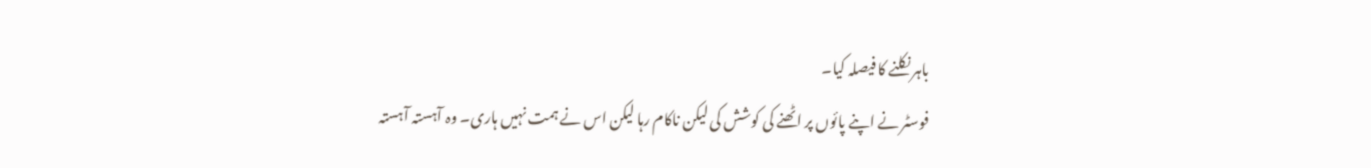باہر نکلنے کا فیصلہ کیا۔
فوسٹر نے اپنے پائوں پر اٹھنے کی کوشش کی لیکن ناکام رہا لیکن اس نے ہمت نہیں ہاری۔ وہ آہستہ آہستہ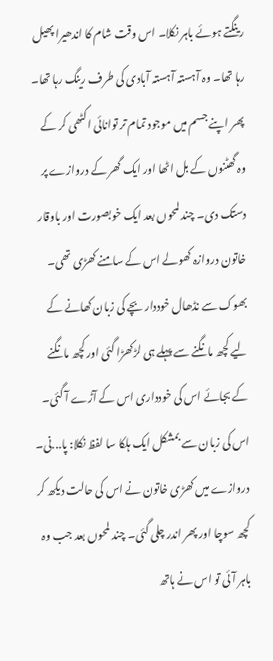رینگتے ہوئے باہر نکلا۔ اس وقت شام کا اندھیرا پھیل رہا تھا۔ وہ آہستہ آہستہ آبادی کی طرف رینگ رہا تھا۔ پھر اپنے جسم میں موجود تمام تر توانائی اکٹھی کر کے وہ گھٹنوں کے بل اٹھا اور ایک گھر کے دروازے پر دستک دی۔ چند لمحوں بعد ایک خوبصورت اور باوقار خاتون دروازہ کھولے اس کے سامنے کھڑی تھی۔ بھوک سے نڈھال خوددار بچے کی زبان کھانے کے لیے کچھ مانگنے سے پہلے ہی لڑکھڑا گئی اور کچھ مانگنے کے بجائے اس کی خودداری اس کے آڑے آ گئی۔ اس کی زبان سے بمشکل ایک ہلکا سا لفظ نکلا: پا...نی۔ دروازے میں کھڑی خاتون نے اس کی حالت دیکھ کر کچھ سوچا اور پھر اندر چلی گئی۔ چند لمحوں بعد جب وہ باہر آئی تو اس نے ہاتھ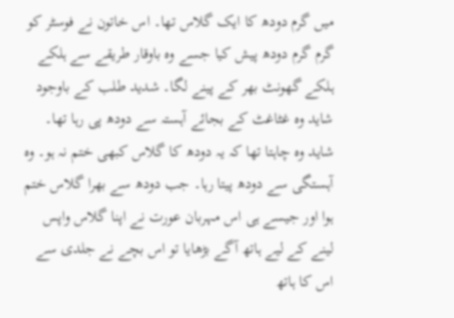میں گرم دودھ کا ایک گلاس تھا۔ اس خاتون نے فوسٹر کو گرم گرم دودھ پیش کیا جسے وہ باوقار طریقے سے ہلکے ہلکے گھونٹ بھر کے پینے لگا۔ شدید طلب کے باوجود شاید وہ غٹاغٹ کے بجائے آہستہ سے دودھ پی رہا تھا۔ شاید وہ چاہتا تھا کہ یہ دودھ کا گلاس کبھی ختم نہ ہو۔ وہ آہستگی سے دودھ پیتا رہا۔ جب دودھ سے بھرا گلاس ختم ہوا اور جیسے ہی اس مہربان عورت نے اپنا گلاس واپس لینے کے لیے ہاتھ آگے بڑھایا تو اس بچے نے جلدی سے اس کا ہاتھ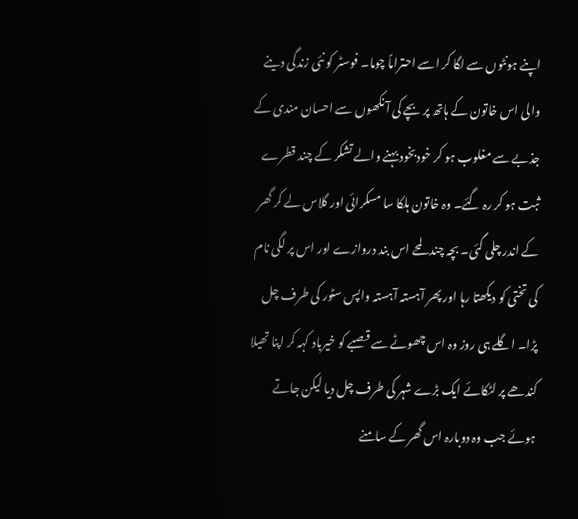اپنے ہونٹوں سے لگا کر اسے احتراماً چوما۔ فوسٹر کو نئی زندگی دینے والی اس خاتون کے ہاتھ پر بچے کی آ نکھوں سے احسان مندی کے جذبے سے مغلوب ہو کر خودبخود بہنے والے تشکر کے چند قطرے ثبت ہو کر رہ گئے۔ وہ خاتون ہلکا سا مسکرائی اور گلاس لے کر گھر کے اندر چلی گئی۔ بچہ چند لمحے اس بند دروازے اور اس پر لگی نام کی تختی کو دیکھتا رہا اور پھر آہستہ آہستہ واپس سٹور کی طرف چل پڑا۔ اگلے ہی روز وہ اس چھوٹے سے قصبے کو خیرباد کہہ کر اپنا تھیلا کندھے پر لٹکائے ایک بڑے شہر کی طرف چل دیا لیکن جاتے ہوئے جب وہ دوبارہ اس گھر کے سامنے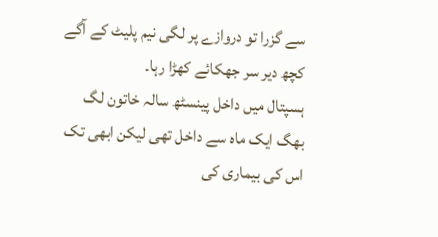سے گزرا تو دروازے پر لگی نیم پلیٹ کے آگے کچھ دیر سر جھکائے کھڑا رہا۔
ہسپتال میں داخل پینسٹھ سالہ خاتون لگ بھگ ایک ماہ سے داخل تھی لیکن ابھی تک اس کی بیماری کی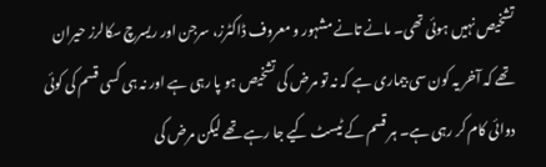تشخیص نہیں ہوئی تھی۔ مانے تانے مشہور و معروف ڈاکٹرز، سرجن اور ریسرچ سکالرز حیران تھے کہ آخر یہ کون سی بیماری ہے کہ نہ تو مرض کی تشخیص ہو پا رہی ہے اور نہ ہی کسی قسم کی کوئی دوائی کام کر رہی ہے۔ ہر قسم کے ٹیسٹ کیے جا رہے تھے لیکن مرض کی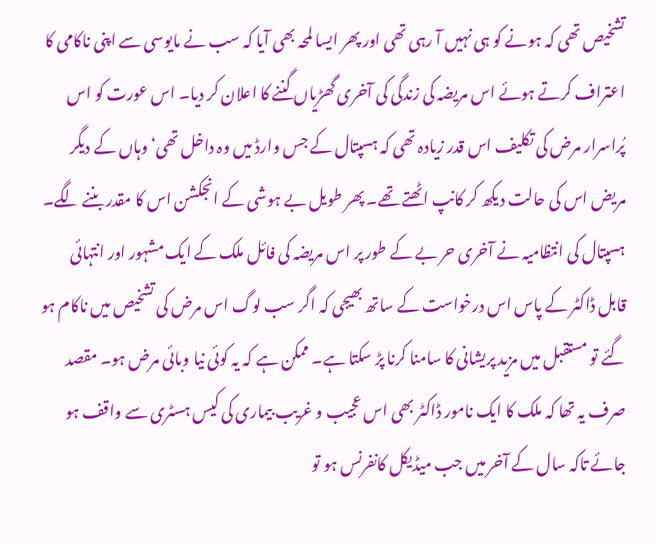تشخیص تھی کہ ہونے کو ہی نہیں آ رہی تھی اور پھر ایسا لمحہ بھی آیا کہ سب نے مایوسی سے اپنی ناکامی کا اعتراف کرتے ہوئے اس مریضہ کی زندگی کی آخری گھڑیاں گننے کا اعلان کر دیا۔ اس عورت کو اس پُراسرار مرض کی تکلیف اس قدر زیادہ تھی کہ ہسپتال کے جس وارڈ میں وہ داخل تھی‘ وہاں کے دیگر مریض اس کی حالت دیکھ کر کانپ اٹھتے تھے۔ پھر طویل بے ہوشی کے انجکشن اس کا مقدر بننے لگے۔ ہسپتال کی انتظامیہ نے آخری حر بے کے طور پر اس مریضہ کی فائل ملک کے ایک مشہور اور انتہائی قابل ڈاکٹر کے پاس اس درخواست کے ساتھ بھیجی کہ اگر سب لوگ اس مرض کی تشخیص میں ناکام ہو گئے تو مستقبل میں مزید پریشانی کا سامنا کرنا پڑ سکتا ہے۔ ممکن ہے کہ یہ کوئی نیا وبائی مرض ہو۔ مقصد صرف یہ تھا کہ ملک کا ایک نامور ڈاکٹر بھی اس عجیب و غریب بیماری کی کیس ہسٹری سے واقف ہو جائے تاکہ سال کے آخر میں جب میڈیکل کانفرنس ہو تو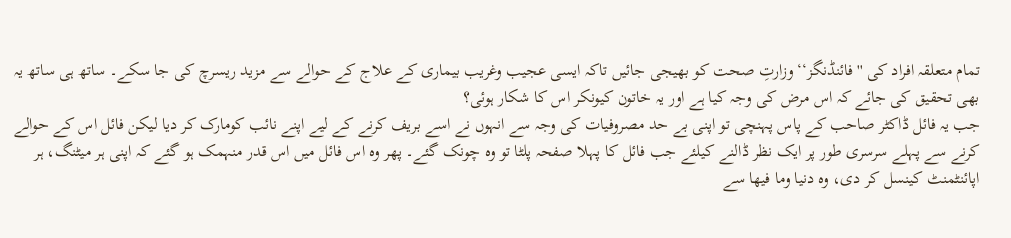تمام متعلقہ افراد کی ''فائنڈنگز‘‘ وزارتِ صحت کو بھیجی جائیں تاکہ ایسی عجیب وغریب بیماری کے علاج کے حوالے سے مزید ریسرچ کی جا سکے۔ ساتھ ہی ساتھ یہ بھی تحقیق کی جائے کہ اس مرض کی وجہ کیا ہے اور یہ خاتون کیونکر اس کا شکار ہوئی؟
جب یہ فائل ڈاکٹر صاحب کے پاس پہنچی تو اپنی بے حد مصروفیات کی وجہ سے انہوں نے اسے بریف کرنے کے لیے اپنے نائب کومارک کر دیا لیکن فائل اس کے حوالے کرنے سے پہلے سرسری طور پر ایک نظر ڈالنے کیلئے جب فائل کا پہلا صفحہ پلٹا تو وہ چونک گئے۔ پھر وہ اس فائل میں اس قدر منہمک ہو گئے کہ اپنی ہر میٹنگ، ہر اپائنٹمنٹ کینسل کر دی، وہ دنیا وما فیھا سے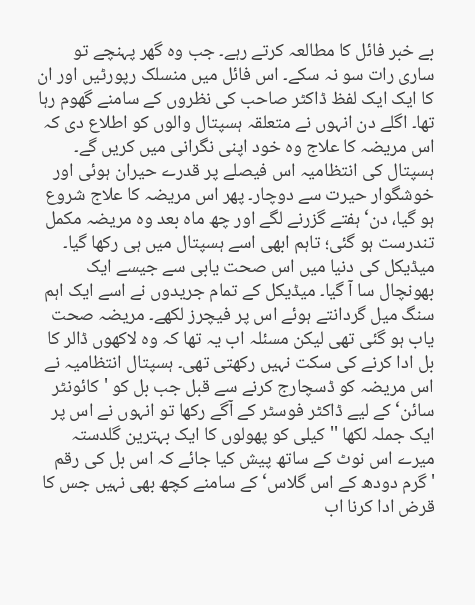بے خبر فائل کا مطالعہ کرتے رہے۔ جب وہ گھر پہنچے تو ساری رات سو نہ سکے۔ اس فائل میں منسلک رپورٹیں اور ان کا ایک ایک لفظ ڈاکٹر صاحب کی نظروں کے سامنے گھوم رہا تھا۔ اگلے دن انہوں نے متعلقہ ہسپتال والوں کو اطلاع دی کہ اس مریضہ کا علاج وہ خود اپنی نگرانی میں کریں گے۔ ہسپتال کی انتظامیہ اس فیصلے پر قدرے حیران ہوئی اور خوشگوار حیرت سے دوچار۔ پھر اس مریضہ کا علاج شروع ہو گیا، دن‘ ہفتے گزرنے لگے اور چھ ماہ بعد وہ مریضہ مکمل تندرست ہو گئی؛ تاہم ابھی اسے ہسپتال میں ہی رکھا گیا۔ میڈیکل کی دنیا میں اس صحت یابی سے جیسے ایک بھونچال سا آ گیا۔ میڈیکل کے تمام جریدوں نے اسے ایک اہم سنگ میل گردانتے ہوئے اس پر فیچرز لکھے۔ مریضہ صحت یاب ہو گئی تھی لیکن مسئلہ اب یہ تھا کہ وہ لاکھوں ڈالر کا بل ادا کرنے کی سکت نہیں رکھتی تھی۔ ہسپتال انتظامیہ نے اس مریضہ کو ڈسچارج کرنے سے قبل جب بل کو 'کائونٹر سائن‘ کے لیے ڈاکٹر فوسٹر کے آگے رکھا تو انہوں نے اس پر ایک جملہ لکھا ''کیلی کو پھولوں کا ایک بہترین گلدستہ میرے اس نوٹ کے ساتھ پیش کیا جائے کہ اس بل کی رقم 'گرم دودھ کے اس گلاس‘ کے سامنے کچھ بھی نہیں جس کا قرض ادا کرنا اب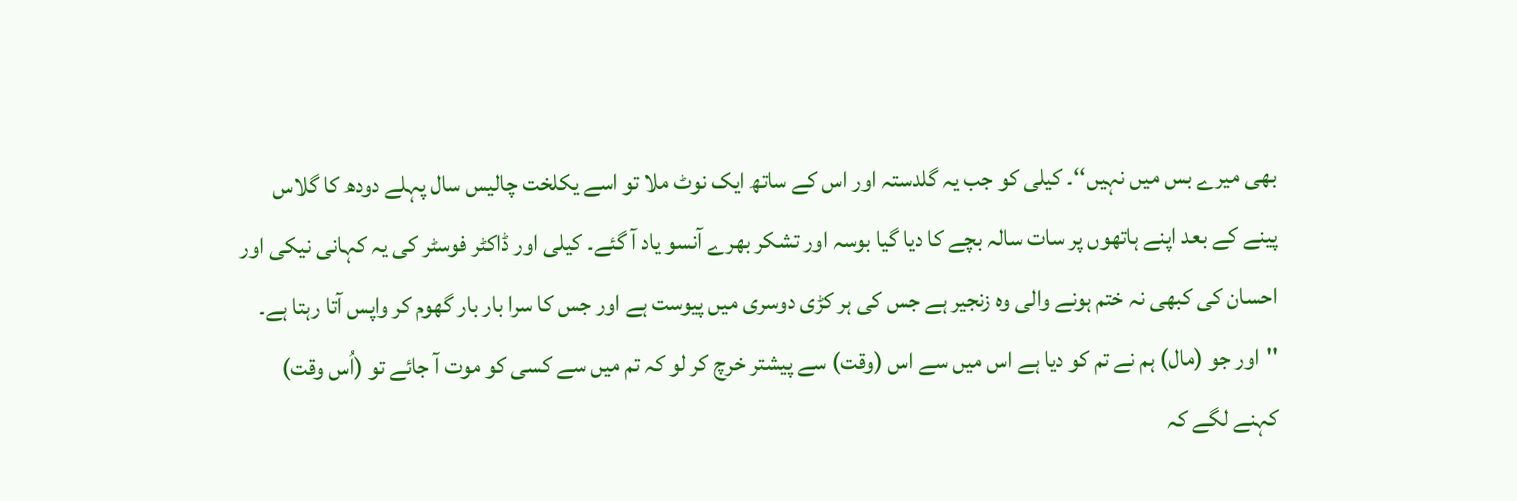بھی میرے بس میں نہیں‘‘۔ کیلی کو جب یہ گلدستہ اور اس کے ساتھ ایک نوٹ ملا تو اسے یکلخت چالیس سال پہلے دودھ کا گلاس پینے کے بعد اپنے ہاتھوں پر سات سالہ بچے کا دیا گیا بوسہ اور تشکر بھرے آنسو یاد آ گئے۔ کیلی اور ڈاکٹر فوسٹر کی یہ کہانی نیکی اور احسان کی کبھی نہ ختم ہونے والی وہ زنجیر ہے جس کی ہر کڑی دوسری میں پیوست ہے اور جس کا سرا بار بار گھوم کر واپس آتا رہتا ہے۔
''اور جو (مال) ہم نے تم کو دیا ہے اس میں سے اس (وقت) سے پیشتر خرچ کر لو کہ تم میں سے کسی کو موت آ جائے تو (اُس وقت) کہنے لگے کہ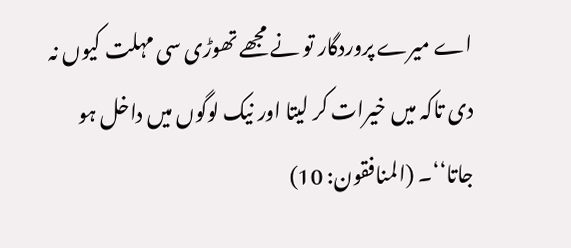اے میرے پروردگار تو نے مجھے تھوڑی سی مہلت کیوں نہ دی تاکہ میں خیرات کر لیتا اور نیک لوگوں میں داخل ہو جاتا‘‘۔ (المنافقون: 10)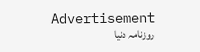Advertisement
روزنامہ دنیا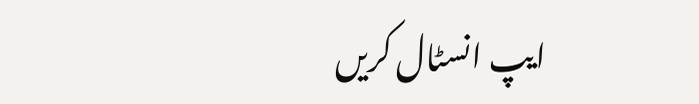ایپ انسٹال کریں